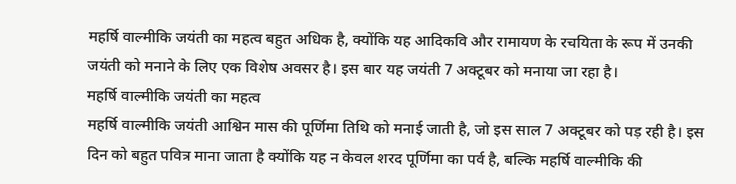महर्षि वाल्मीकि जयंती का महत्व बहुत अधिक है, क्योंकि यह आदिकवि और रामायण के रचयिता के रूप में उनकी जयंती को मनाने के लिए एक विशेष अवसर है। इस बार यह जयंती 7 अक्टूबर को मनाया जा रहा है।
महर्षि वाल्मीकि जयंती का महत्व
महर्षि वाल्मीकि जयंती आश्विन मास की पूर्णिमा तिथि को मनाई जाती है, जो इस साल 7 अक्टूबर को पड़ रही है। इस दिन को बहुत पवित्र माना जाता है क्योंकि यह न केवल शरद पूर्णिमा का पर्व है, बल्कि महर्षि वाल्मीकि की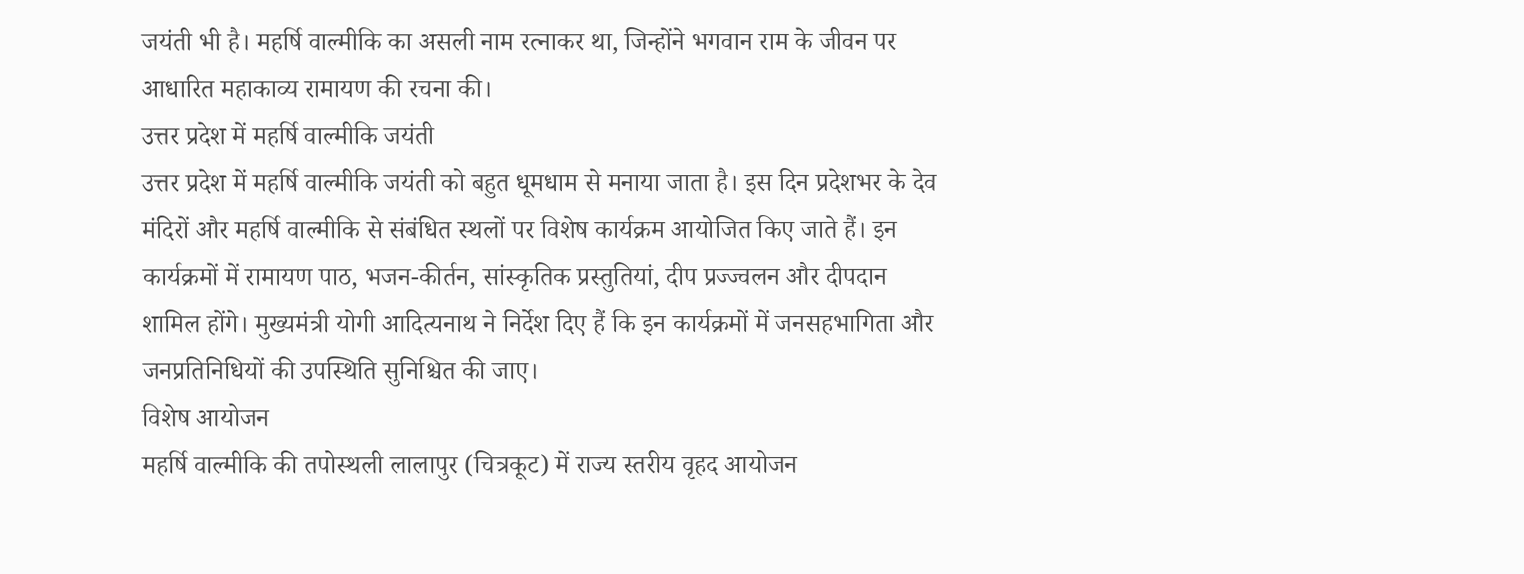जयंती भी है। महर्षि वाल्मीकि का असली नाम रत्नाकर था, जिन्होंने भगवान राम के जीवन पर आधारित महाकाव्य रामायण की रचना की।
उत्तर प्रदेश में महर्षि वाल्मीकि जयंती
उत्तर प्रदेश में महर्षि वाल्मीकि जयंती को बहुत धूमधाम से मनाया जाता है। इस दिन प्रदेशभर के देव मंदिरों और महर्षि वाल्मीकि से संबंधित स्थलों पर विशेष कार्यक्रम आयोजित किए जाते हैं। इन कार्यक्रमों में रामायण पाठ, भजन-कीर्तन, सांस्कृतिक प्रस्तुतियां, दीप प्रज्ज्वलन और दीपदान शामिल होंगे। मुख्यमंत्री योगी आदित्यनाथ ने निर्देश दिए हैं कि इन कार्यक्रमों में जनसहभागिता और जनप्रतिनिधियों की उपस्थिति सुनिश्चित की जाए।
विशेष आयोजन
महर्षि वाल्मीकि की तपोस्थली लालापुर (चित्रकूट) में राज्य स्तरीय वृहद आयोजन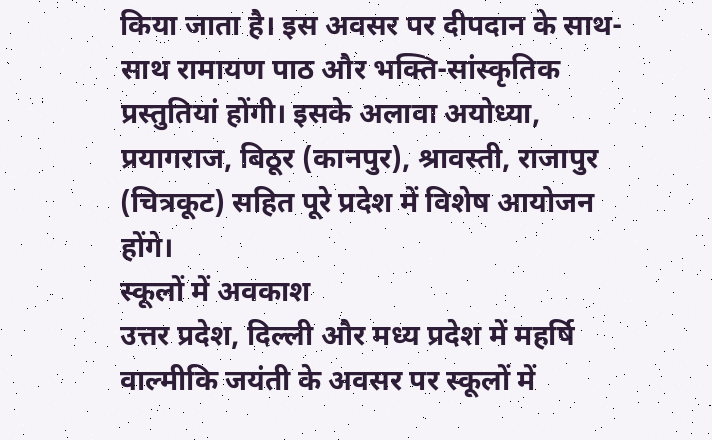किया जाता है। इस अवसर पर दीपदान के साथ-साथ रामायण पाठ और भक्ति-सांस्कृतिक प्रस्तुतियां होंगी। इसके अलावा अयोध्या, प्रयागराज, बिठूर (कानपुर), श्रावस्ती, राजापुर (चित्रकूट) सहित पूरे प्रदेश में विशेष आयोजन होंगे।
स्कूलों में अवकाश
उत्तर प्रदेश, दिल्ली और मध्य प्रदेश में महर्षि वाल्मीकि जयंती के अवसर पर स्कूलों में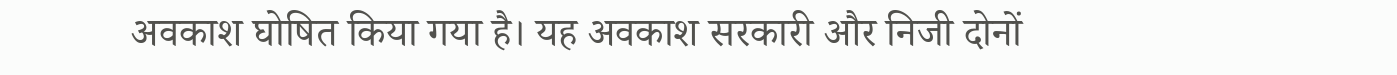अवकाश घोषित किया गया है। यह अवकाश सरकारी और निजी दोनों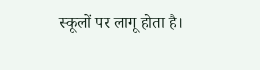स्कूलों पर लागू होता है।